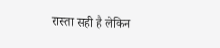रास्ता सही है लेकिन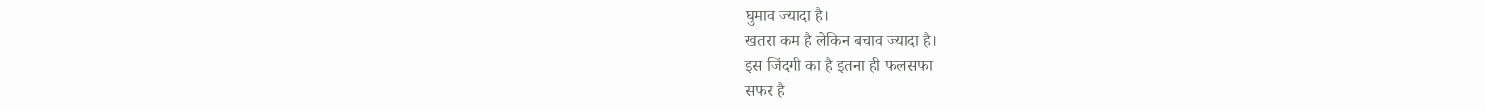घुमाव ज्यादा है।
खतरा कम है लेकिन बचाव ज्यादा है।
इस जिंदगी का है इतना ही फलसफा
सफर है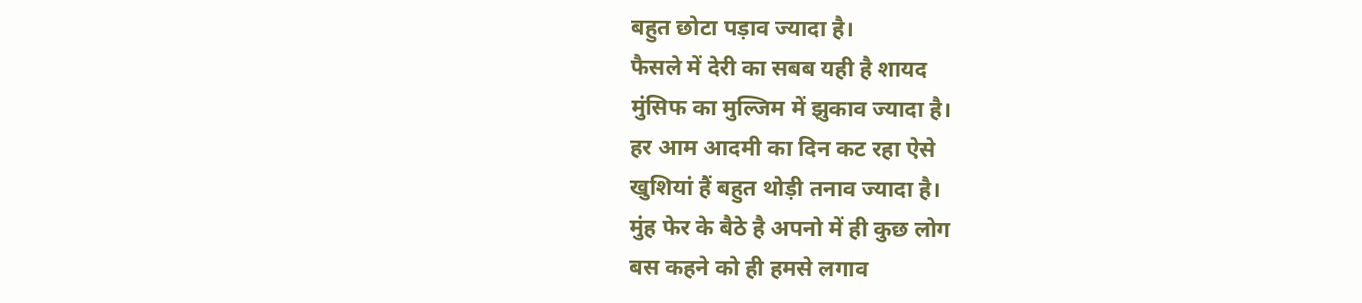बहुत छोटा पड़ाव ज्यादा है।
फैसले में देरी का सबब यही है शायद
मुंसिफ का मुल्जिम में झुकाव ज्यादा है।
हर आम आदमी का दिन कट रहा ऐसे
खुशियां हैं बहुत थोड़ी तनाव ज्यादा है।
मुंह फेर के बैठे है अपनो में ही कुछ लोग
बस कहने को ही हमसे लगाव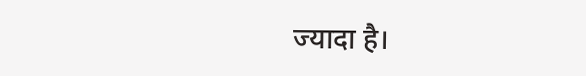ज्यादा है।